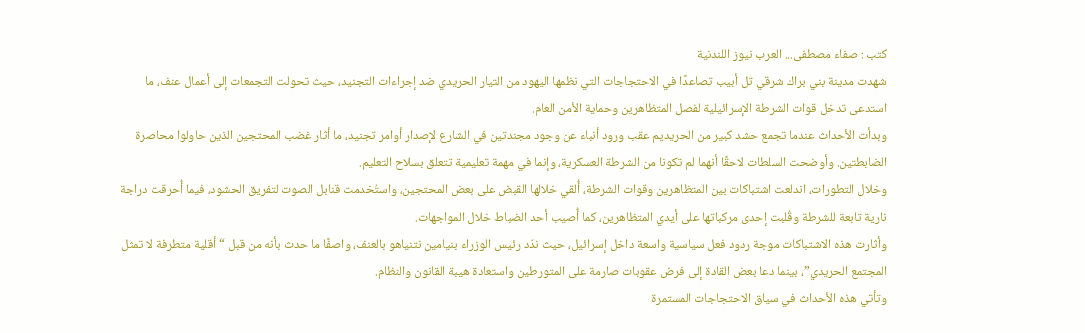كتب : صفاء مصطفى... العرب نيوز اللندنية
شهدت مدينة بني براك شرقي تل أبيب تصاعدًا في الاحتجاجات التي نظمها اليهود من التيار الحريدي ضد إجراءات التجنيد، حيث تحولت التجمعات إلى أعمال عنف، ما استدعى تدخل قوات الشرطة الإسرائيلية لفصل المتظاهرين وحماية الأمن العام.
وبدأت الأحداث عندما تجمع حشد كبير من الحريديم عقب ورود أنباء عن وجود مجندتين في الشارع لإصدار أوامر تجنيد، ما أثار غضب المحتجين الذين حاولوا محاصرة الضابطتين. وأوضحت السلطات لاحقًا أنهما لم تكونا من الشرطة العسكرية، وإنما في مهمة تعليمية تتعلق بسلاح التعليم.
وخلال التطورات، اندلعت اشتباكات بين المتظاهرين وقوات الشرطة، أُلقي خلالها القبض على بعض المحتجين، واستُخدمت قنابل الصوت لتفريق الحشود، فيما أُحرقت دراجة نارية تابعة للشرطة وقُلبت إحدى مركباتها على أيدي المتظاهرين، كما أُصيب أحد الضباط خلال المواجهات.
وأثارت هذه الاشتباكات موجة ردود فعل سياسية واسعة داخل إسرائيل، حيث ندّد رئيس الوزراء بنيامين نتنياهو بالعنف، واصفًا ما حدث بأنه من قبل “أقلية متطرفة لا تمثل المجتمع الحريدي”، بينما دعا بعض القادة إلى فرض عقوبات صارمة على المتورطين واستعادة هيبة القانون والنظام.
وتأتي هذه الأحداث في سياق الاحتجاجات المستمرة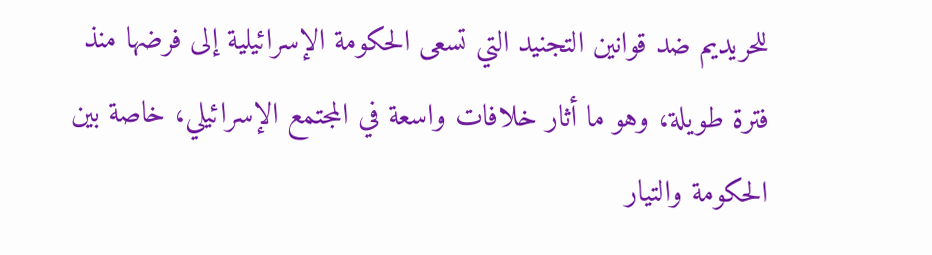للحريديم ضد قوانين التجنيد التي تسعى الحكومة الإسرائيلية إلى فرضها منذ فترة طويلة، وهو ما أثار خلافات واسعة في المجتمع الإسرائيلي، خاصة بين الحكومة والتيار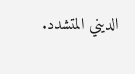الديني المتشدد.